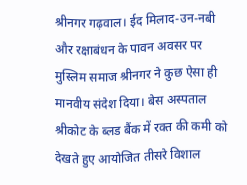श्रीनगर गढ़वाल। ईद मिलाद-उन-नबी और रक्षाबंधन के पावन अवसर पर मुस्लिम समाज श्रीनगर ने कुछ ऐसा ही मानवीय संदेश दिया। बेस अस्पताल श्रीकोट के ब्लड बैंक में रक्त की कमी को देखते हुए आयोजित तीसरे विशाल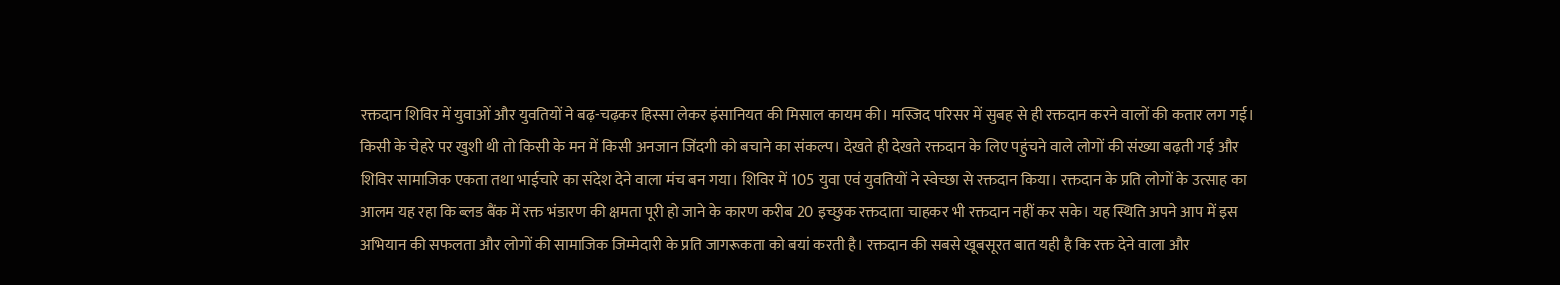रक्तदान शिविर में युवाओं और युवतियों ने बढ़-चढ़कर हिस्सा लेकर इंसानियत की मिसाल कायम की। मस्जिद परिसर में सुबह से ही रक्तदान करने वालों की कतार लग गई। किसी के चेहरे पर खुशी थी तो किसी के मन में किसी अनजान जिंदगी को बचाने का संकल्प। देखते ही देखते रक्तदान के लिए पहुंचने वाले लोगों की संख्या बढ़ती गई और शिविर सामाजिक एकता तथा भाईचारे का संदेश देने वाला मंच बन गया। शिविर में 105 युवा एवं युवतियों ने स्वेच्छा से रक्तदान किया। रक्तदान के प्रति लोगों के उत्साह का आलम यह रहा कि ब्लड बैंक में रक्त भंडारण की क्षमता पूरी हो जाने के कारण करीब 20 इच्छुक रक्तदाता चाहकर भी रक्तदान नहीं कर सके। यह स्थिति अपने आप में इस अभियान की सफलता और लोगों की सामाजिक जिम्मेदारी के प्रति जागरूकता को बयां करती है। रक्तदान की सबसे खूबसूरत बात यही है कि रक्त देने वाला और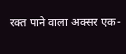रक्त पाने वाला अक्सर एक-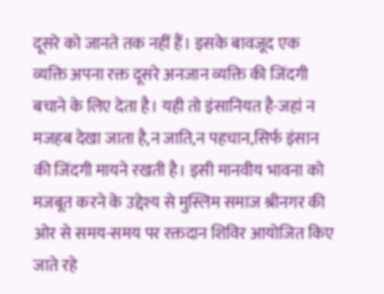दूसरे को जानते तक नहीं हैं। इसके बावजूद एक व्यक्ति अपना रक्त दूसरे अनजान व्यक्ति की जिंदगी बचाने के लिए देता है। यही तो इंसानियत है-जहां न मजहब देखा जाता है,न जाति,न पहचान,सिर्फ इंसान की जिंदगी मायने रखती है। इसी मानवीय भावना को मजबूत करने के उद्देश्य से मुस्लिम समाज श्रीनगर की ओर से समय-समय पर रक्तदान शिविर आयोजित किए जाते रहे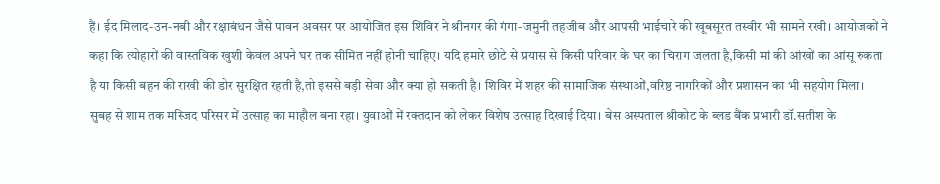हैं। ईद मिलाद-उन-नबी और रक्षाबंधन जैसे पावन अवसर पर आयोजित इस शिविर ने श्रीनगर की गंगा-जमुनी तहजीब और आपसी भाईचारे की खूबसूरत तस्वीर भी सामने रखी। आयोजकों ने कहा कि त्योहारों की वास्तविक खुशी केवल अपने घर तक सीमित नहीं होनी चाहिए। यदि हमारे छोटे से प्रयास से किसी परिवार के घर का चिराग जलता है,किसी मां की आंखों का आंसू रुकता है या किसी बहन की राखी की डोर सुरक्षित रहती है,तो इससे बड़ी सेवा और क्या हो सकती है। शिविर में शहर की सामाजिक संस्थाओं,वरिष्ठ नागरिकों और प्रशासन का भी सहयोग मिला। सुबह से शाम तक मस्जिद परिसर में उत्साह का माहौल बना रहा। युवाओं में रक्तदान को लेकर विशेष उत्साह दिखाई दिया। बेस अस्पताल श्रीकोट के ब्लड बैंक प्रभारी डॉ.सतीश के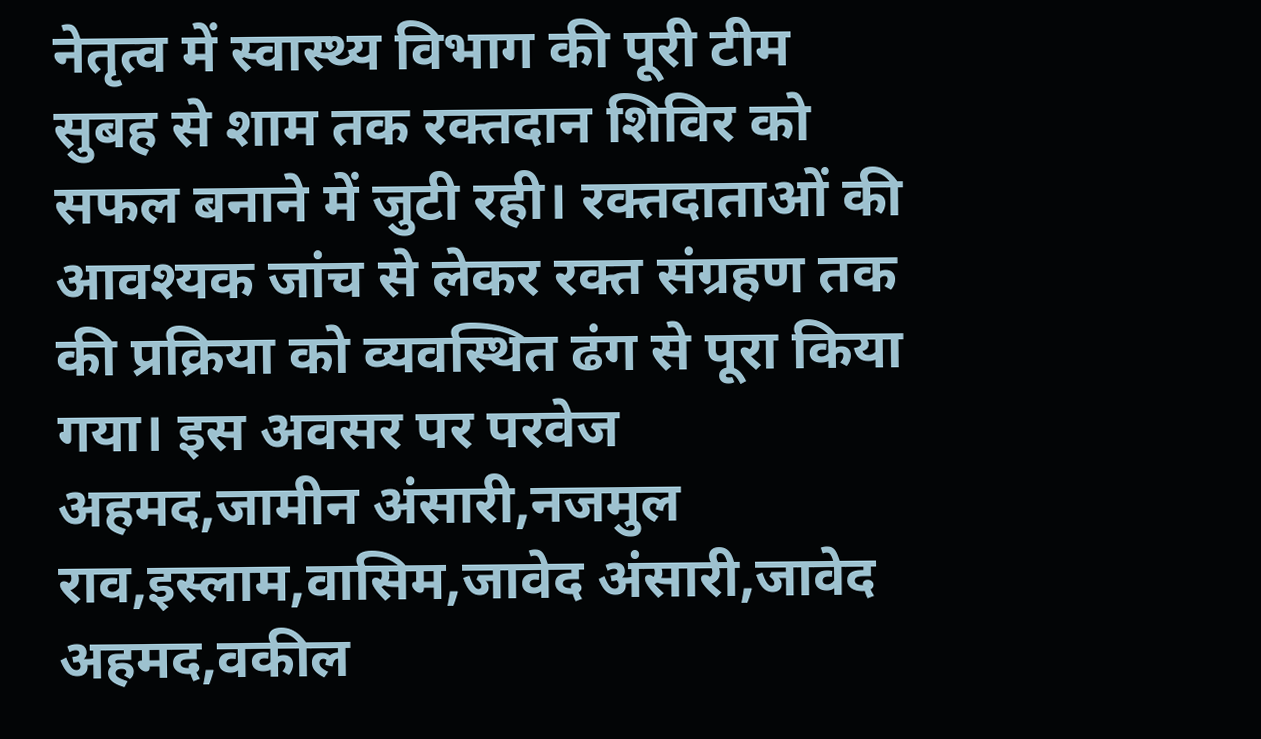नेतृत्व में स्वास्थ्य विभाग की पूरी टीम सुबह से शाम तक रक्तदान शिविर को सफल बनाने में जुटी रही। रक्तदाताओं की आवश्यक जांच से लेकर रक्त संग्रहण तक की प्रक्रिया को व्यवस्थित ढंग से पूरा किया गया। इस अवसर पर परवेज अहमद,जामीन अंसारी,नजमुल राव,इस्लाम,वासिम,जावेद अंसारी,जावेद अहमद,वकील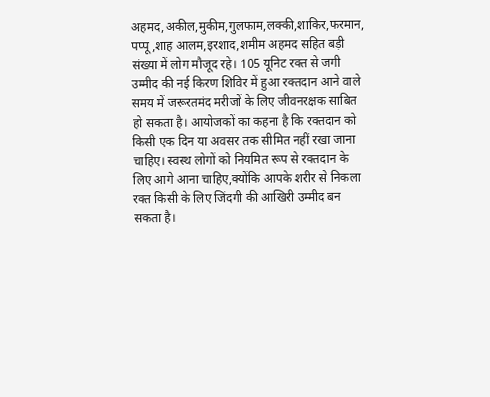अहमद,अकील,मुकीम,गुलफाम,लक्की,शाकिर,फरमान, पप्पू,शाह आलम,इरशाद,शमीम अहमद सहित बड़ी संख्या में लोग मौजूद रहे। 105 यूनिट रक्त से जगी उम्मीद की नई किरण शिविर में हुआ रक्तदान आने वाले समय में जरूरतमंद मरीजों के लिए जीवनरक्षक साबित हो सकता है। आयोजकों का कहना है कि रक्तदान को किसी एक दिन या अवसर तक सीमित नहीं रखा जाना चाहिए। स्वस्थ लोगों को नियमित रूप से रक्तदान के लिए आगे आना चाहिए,क्योंकि आपके शरीर से निकला रक्त किसी के लिए जिंदगी की आखिरी उम्मीद बन सकता है।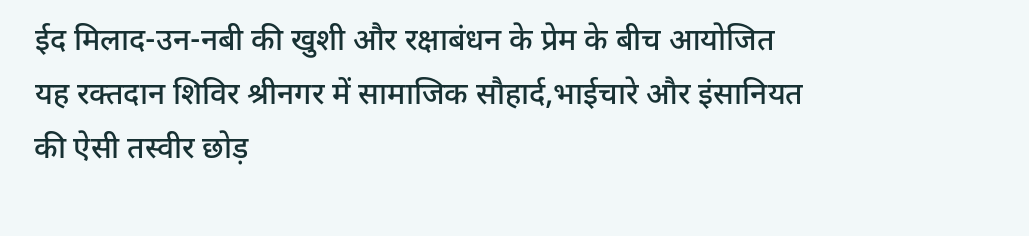ईद मिलाद-उन-नबी की खुशी और रक्षाबंधन के प्रेम के बीच आयोजित यह रक्तदान शिविर श्रीनगर में सामाजिक सौहार्द,भाईचारे और इंसानियत की ऐसी तस्वीर छोड़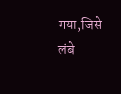गया,जिसे लंबे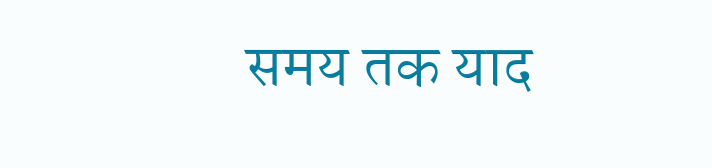समय तक याद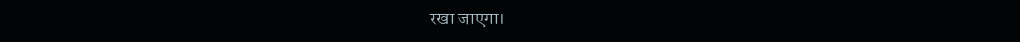रखा जाएगा।